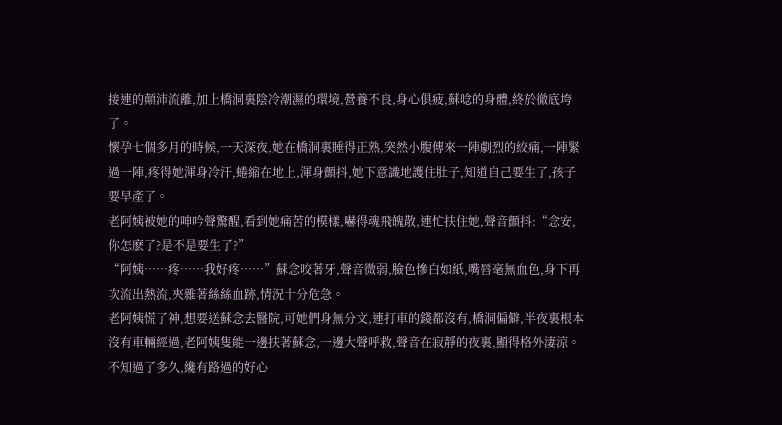接連的顛沛流離,加上橋洞裏陰冷潮濕的環境,營養不良,身心俱疲,蘇唸的身體,終於徹底垮了。
懷孕七個多月的時候,一天深夜,她在橋洞裏睡得正熟,突然小腹傳來一陣劇烈的絞痛,一陣緊過一陣,疼得她渾身冷汗,蜷縮在地上,渾身顫抖,她下意識地護住肚子,知道自己要生了,孩子要早產了。
老阿姨被她的呻吟聲驚醒,看到她痛苦的模樣,嚇得魂飛魄散,連忙扶住她,聲音顫抖:“念安,你怎麽了?是不是要生了?”
“阿姨……疼……我好疼……”蘇念咬著牙,聲音微弱,臉色慘白如紙,嘴唇毫無血色,身下再次流出熱流,夾雜著絲絲血跡,情況十分危急。
老阿姨慌了神,想要送蘇念去醫院,可她們身無分文,連打車的錢都沒有,橋洞偏僻,半夜裏根本沒有車輛經過,老阿姨隻能一邊扶著蘇念,一邊大聲呼救,聲音在寂靜的夜裏,顯得格外淒涼。
不知過了多久,纔有路過的好心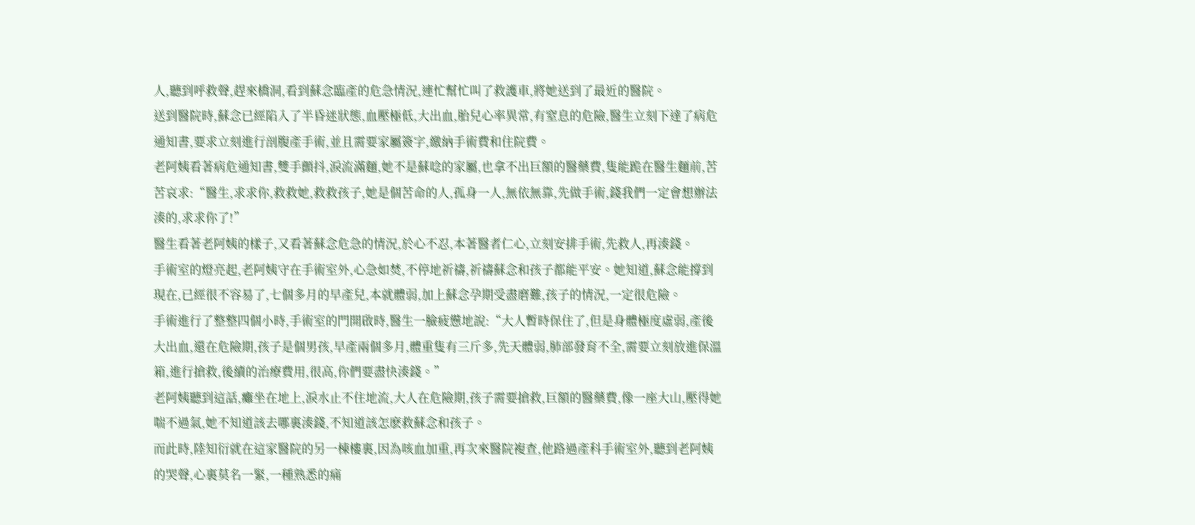人,聽到呼救聲,趕來橋洞,看到蘇念臨產的危急情況,連忙幫忙叫了救護車,將她送到了最近的醫院。
送到醫院時,蘇念已經陷入了半昏迷狀態,血壓極低,大出血,胎兒心率異常,有窒息的危險,醫生立刻下達了病危通知書,要求立刻進行剖腹產手術,並且需要家屬簽字,繳納手術費和住院費。
老阿姨看著病危通知書,雙手顫抖,淚流滿麵,她不是蘇唸的家屬,也拿不出巨額的醫藥費,隻能跪在醫生麵前,苦苦哀求:“醫生,求求你,救救她,救救孩子,她是個苦命的人,孤身一人,無依無靠,先做手術,錢我們一定會想辦法湊的,求求你了!”
醫生看著老阿姨的樣子,又看著蘇念危急的情況,於心不忍,本著醫者仁心,立刻安排手術,先救人,再湊錢。
手術室的燈亮起,老阿姨守在手術室外,心急如焚,不停地祈禱,祈禱蘇念和孩子都能平安。她知道,蘇念能撐到現在,已經很不容易了,七個多月的早產兒,本就體弱,加上蘇念孕期受盡磨難,孩子的情況,一定很危險。
手術進行了整整四個小時,手術室的門開啟時,醫生一臉疲憊地說:“大人暫時保住了,但是身體極度虛弱,產後大出血,還在危險期,孩子是個男孩,早產兩個多月,體重隻有三斤多,先天體弱,肺部發育不全,需要立刻放進保溫箱,進行搶救,後續的治療費用,很高,你們要盡快湊錢。”
老阿姨聽到這話,癱坐在地上,淚水止不住地流,大人在危險期,孩子需要搶救,巨額的醫藥費,像一座大山,壓得她喘不過氣,她不知道該去哪裏湊錢,不知道該怎麽救蘇念和孩子。
而此時,陸知衍就在這家醫院的另一棟樓裏,因為咳血加重,再次來醫院複查,他路過產科手術室外,聽到老阿姨的哭聲,心裏莫名一緊,一種熟悉的痛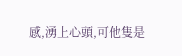感,湧上心頭,可他隻是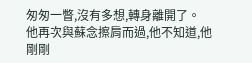匆匆一瞥,沒有多想,轉身離開了。
他再次與蘇念擦肩而過,他不知道,他剛剛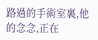路過的手術室裏,他的念念,正在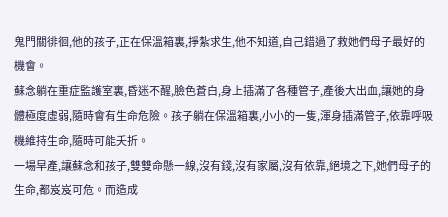鬼門關徘徊,他的孩子,正在保溫箱裏,掙紮求生,他不知道,自己錯過了救她們母子最好的機會。
蘇念躺在重症監護室裏,昏迷不醒,臉色蒼白,身上插滿了各種管子,產後大出血,讓她的身體極度虛弱,隨時會有生命危險。孩子躺在保溫箱裏,小小的一隻,渾身插滿管子,依靠呼吸機維持生命,隨時可能夭折。
一場早產,讓蘇念和孩子,雙雙命懸一線,沒有錢,沒有家屬,沒有依靠,絕境之下,她們母子的生命,都岌岌可危。而造成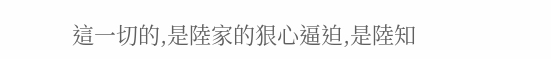這一切的,是陸家的狠心逼迫,是陸知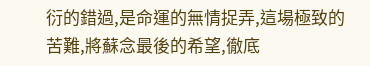衍的錯過,是命運的無情捉弄,這場極致的苦難,將蘇念最後的希望,徹底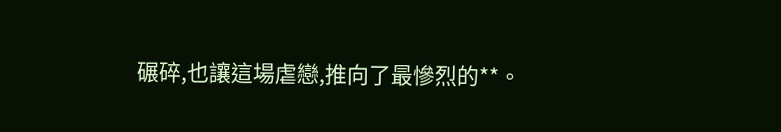碾碎,也讓這場虐戀,推向了最慘烈的**。